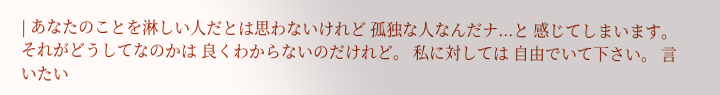| あなたのことを淋しい人だとは思わないけれど 孤独な人なんだナ...と 感じてしまいます。 それがどうしてなのかは 良くわからないのだけれど。 私に対しては 自由でいて下さい。 言いたい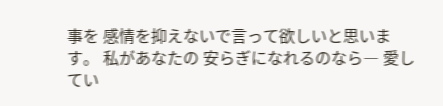事を 感情を抑えないで言って欲しいと思います。 私があなたの 安らぎになれるのなら― 愛してい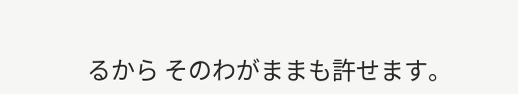るから そのわがままも許せます。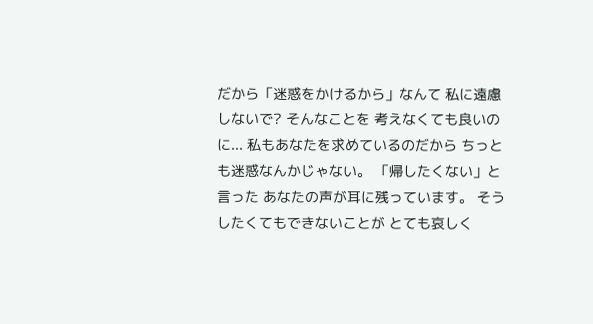だから「迷惑をかけるから」なんて 私に遠慮しないで? そんなことを 考えなくても良いのに... 私もあなたを求めているのだから ちっとも迷惑なんかじゃない。 「帰したくない」と言った あなたの声が耳に残っています。 そうしたくてもできないことが とても哀しく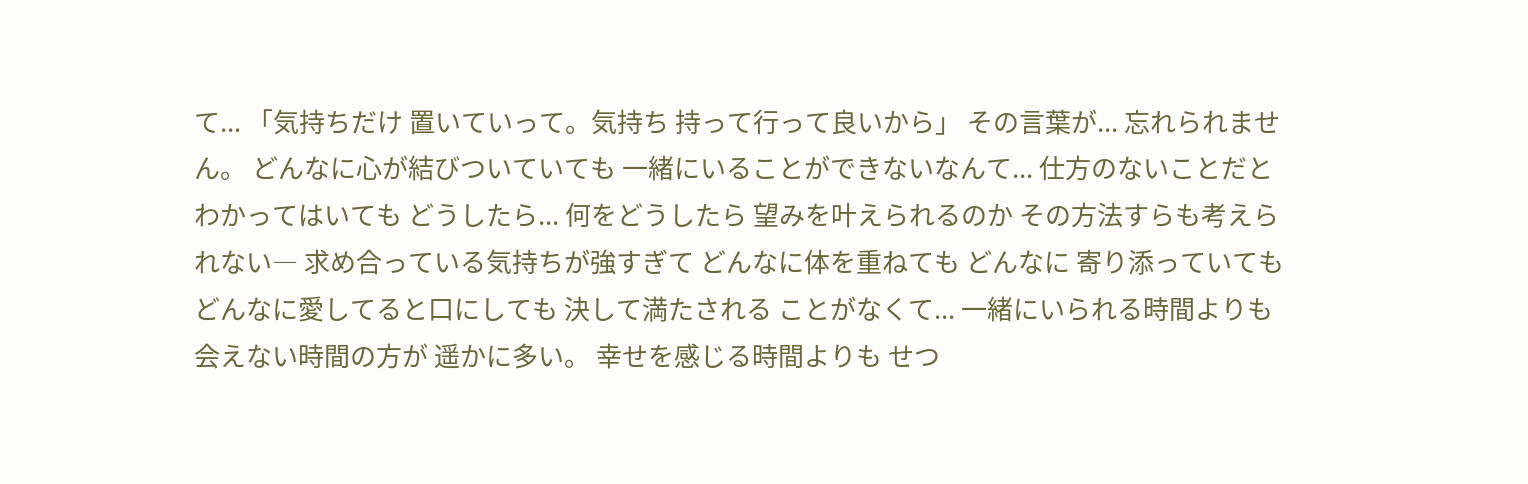て... 「気持ちだけ 置いていって。気持ち 持って行って良いから」 その言葉が... 忘れられません。 どんなに心が結びついていても 一緒にいることができないなんて... 仕方のないことだとわかってはいても どうしたら... 何をどうしたら 望みを叶えられるのか その方法すらも考えられない― 求め合っている気持ちが強すぎて どんなに体を重ねても どんなに 寄り添っていても どんなに愛してると口にしても 決して満たされる ことがなくて... 一緒にいられる時間よりも 会えない時間の方が 遥かに多い。 幸せを感じる時間よりも せつ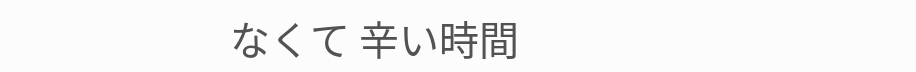なくて 辛い時間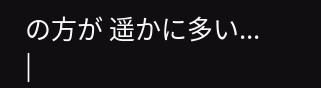の方が 遥かに多い... |